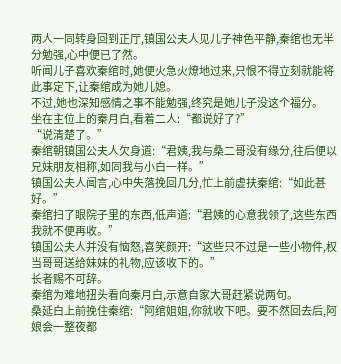两人一同转身回到正厅,镇国公夫人见儿子神色平静,秦绾也无半分勉强,心中便已了然。
听闻儿子喜欢秦绾时,她便火急火燎地过来,只恨不得立刻就能将此事定下,让秦绾成为她儿媳。
不过,她也深知感情之事不能勉强,终究是她儿子没这个福分。
坐在主位上的秦月白,看着二人:“都说好了?”
“说清楚了。”
秦绾朝镇国公夫人欠身道:“君姨,我与桑二哥没有缘分,往后便以兄妹朋友相称,如同我与小白一样。”
镇国公夫人闻言,心中失落挽回几分,忙上前虚扶秦绾:“如此甚好。”
秦绾扫了眼院子里的东西,低声道:“君姨的心意我领了,这些东西我就不便再收。”
镇国公夫人并没有恼怒,喜笑颜开:“这些只不过是一些小物件,权当哥哥送给妹妹的礼物,应该收下的。”
长者赐不可辞。
秦绾为难地扭头看向秦月白,示意自家大哥赶紧说两句。
桑延白上前挽住秦绾:“阿绾姐姐,你就收下吧。要不然回去后,阿娘会一整夜都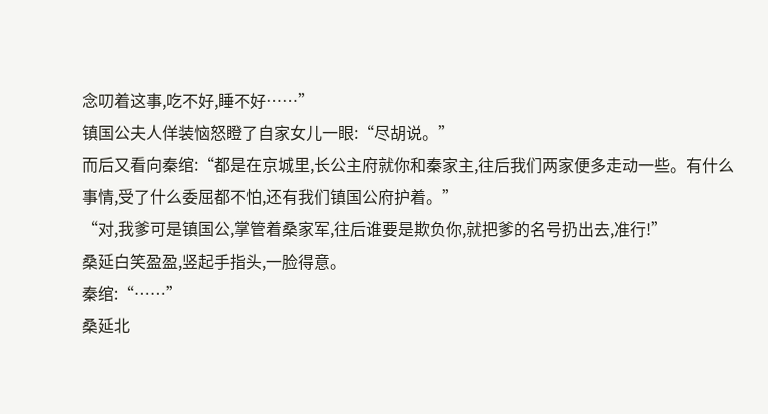念叨着这事,吃不好,睡不好……”
镇国公夫人佯装恼怒瞪了自家女儿一眼:“尽胡说。”
而后又看向秦绾:“都是在京城里,长公主府就你和秦家主,往后我们两家便多走动一些。有什么事情,受了什么委屈都不怕,还有我们镇国公府护着。”
“对,我爹可是镇国公,掌管着桑家军,往后谁要是欺负你,就把爹的名号扔出去,准行!”
桑延白笑盈盈,竖起手指头,一脸得意。
秦绾:“……”
桑延北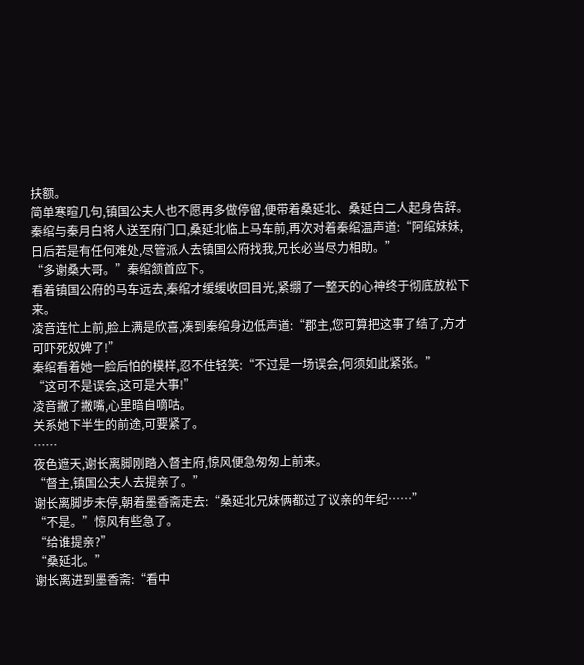扶额。
简单寒暄几句,镇国公夫人也不愿再多做停留,便带着桑延北、桑延白二人起身告辞。
秦绾与秦月白将人送至府门口,桑延北临上马车前,再次对着秦绾温声道:“阿绾妹妹,日后若是有任何难处,尽管派人去镇国公府找我,兄长必当尽力相助。”
“多谢桑大哥。”秦绾颔首应下。
看着镇国公府的马车远去,秦绾才缓缓收回目光,紧绷了一整天的心神终于彻底放松下来。
凌音连忙上前,脸上满是欣喜,凑到秦绾身边低声道:“郡主,您可算把这事了结了,方才可吓死奴婢了!”
秦绾看着她一脸后怕的模样,忍不住轻笑:“不过是一场误会,何须如此紧张。”
“这可不是误会,这可是大事!”
凌音撇了撇嘴,心里暗自嘀咕。
关系她下半生的前途,可要紧了。
……
夜色遮天,谢长离脚刚踏入督主府,惊风便急匆匆上前来。
“督主,镇国公夫人去提亲了。”
谢长离脚步未停,朝着墨香斋走去:“桑延北兄妹俩都过了议亲的年纪……”
“不是。”惊风有些急了。
“给谁提亲?”
“桑延北。”
谢长离进到墨香斋:“看中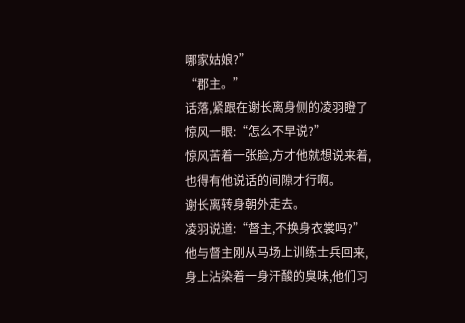哪家姑娘?”
“郡主。”
话落,紧跟在谢长离身侧的凌羽瞪了惊风一眼:“怎么不早说?”
惊风苦着一张脸,方才他就想说来着,也得有他说话的间隙才行啊。
谢长离转身朝外走去。
凌羽说道:“督主,不换身衣裳吗?”
他与督主刚从马场上训练士兵回来,身上沾染着一身汗酸的臭味,他们习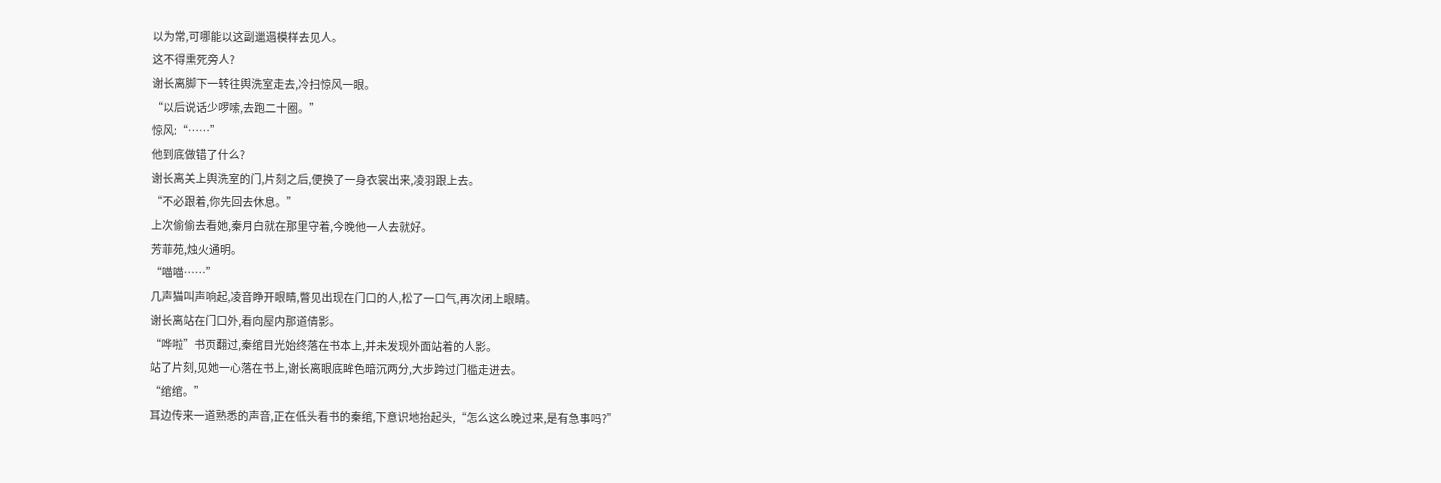以为常,可哪能以这副邋遢模样去见人。
这不得熏死旁人?
谢长离脚下一转往舆洗室走去,冷扫惊风一眼。
“以后说话少啰嗦,去跑二十圈。”
惊风:“……”
他到底做错了什么?
谢长离关上舆洗室的门,片刻之后,便换了一身衣裳出来,凌羽跟上去。
“不必跟着,你先回去休息。”
上次偷偷去看她,秦月白就在那里守着,今晚他一人去就好。
芳菲苑,烛火通明。
“喵喵……”
几声猫叫声响起,凌音睁开眼睛,瞥见出现在门口的人,松了一口气,再次闭上眼睛。
谢长离站在门口外,看向屋内那道倩影。
“哗啦”书页翻过,秦绾目光始终落在书本上,并未发现外面站着的人影。
站了片刻,见她一心落在书上,谢长离眼底眸色暗沉两分,大步跨过门槛走进去。
“绾绾。”
耳边传来一道熟悉的声音,正在低头看书的秦绾,下意识地抬起头,“怎么这么晚过来,是有急事吗?”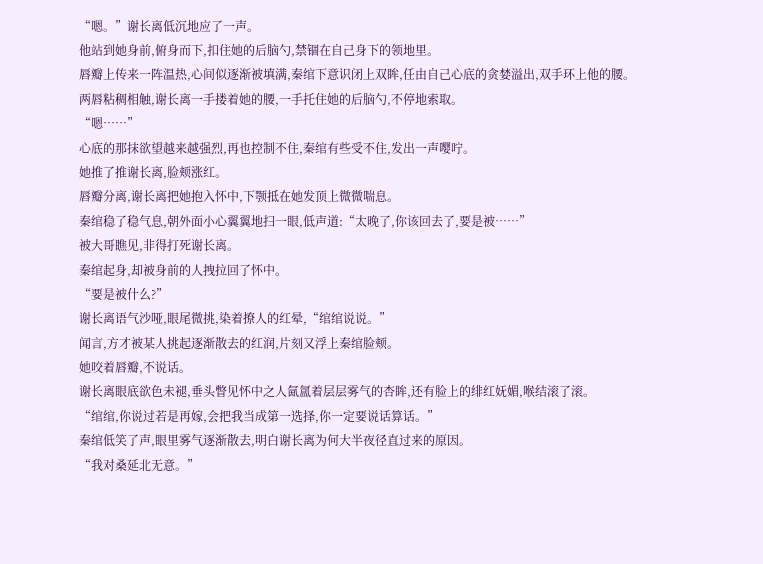“嗯。”谢长离低沉地应了一声。
他站到她身前,俯身而下,扣住她的后脑勺,禁锢在自己身下的领地里。
唇瓣上传来一阵温热,心间似逐渐被填满,秦绾下意识闭上双眸,任由自己心底的贪婪溢出,双手环上他的腰。
两唇粘稠相触,谢长离一手搂着她的腰,一手托住她的后脑勺,不停地索取。
“嗯……”
心底的那抹欲望越来越强烈,再也控制不住,秦绾有些受不住,发出一声嘤咛。
她推了推谢长离,脸颊涨红。
唇瓣分离,谢长离把她抱入怀中,下颚抵在她发顶上微微喘息。
秦绾稳了稳气息,朝外面小心翼翼地扫一眼,低声道:“太晚了,你该回去了,要是被……”
被大哥瞧见,非得打死谢长离。
秦绾起身,却被身前的人拽拉回了怀中。
“要是被什么?”
谢长离语气沙哑,眼尾微挑,染着撩人的红晕,“绾绾说说。”
闻言,方才被某人挑起逐渐散去的红润,片刻又浮上秦绾脸颊。
她咬着唇瓣,不说话。
谢长离眼底欲色未褪,垂头瞥见怀中之人氤氲着层层雾气的杏眸,还有脸上的绯红妩媚,喉结滚了滚。
“绾绾,你说过若是再嫁,会把我当成第一选择,你一定要说话算话。”
秦绾低笑了声,眼里雾气逐渐散去,明白谢长离为何大半夜径直过来的原因。
“我对桑延北无意。”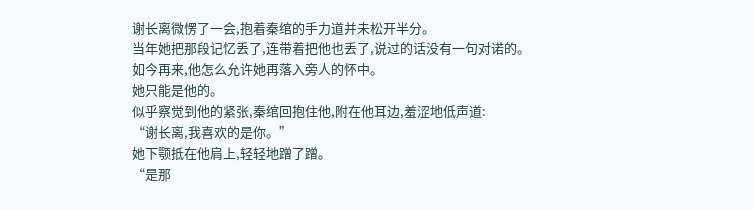谢长离微愣了一会,抱着秦绾的手力道并未松开半分。
当年她把那段记忆丢了,连带着把他也丢了,说过的话没有一句对诺的。
如今再来,他怎么允许她再落入旁人的怀中。
她只能是他的。
似乎察觉到他的紧张,秦绾回抱住他,附在他耳边,羞涩地低声道:
“谢长离,我喜欢的是你。”
她下颚抵在他肩上,轻轻地蹭了蹭。
“是那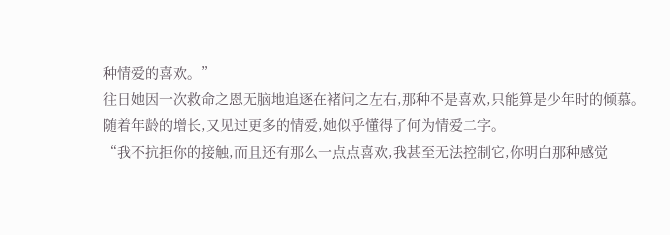种情爱的喜欢。”
往日她因一次救命之恩无脑地追逐在褚问之左右,那种不是喜欢,只能算是少年时的倾慕。
随着年龄的增长,又见过更多的情爱,她似乎懂得了何为情爱二字。
“我不抗拒你的接触,而且还有那么一点点喜欢,我甚至无法控制它,你明白那种感觉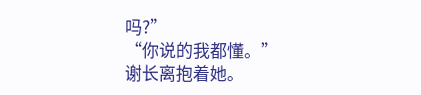吗?”
“你说的我都懂。”
谢长离抱着她。